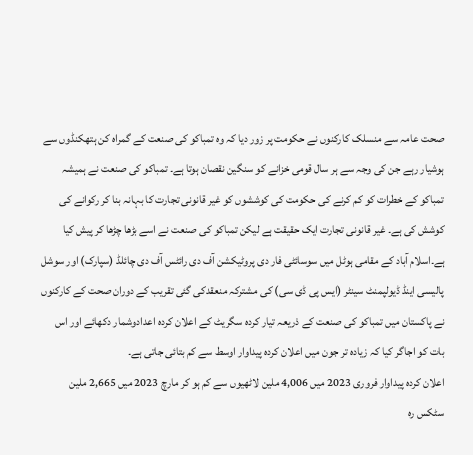صحت عامہ سے منسلک کارکنوں نے حکومت پر زور دیا کہ وہ تمباکو کی صنعت کے گمراہ کن ہتھکنڈوں سے ہوشیار رہے جن کی وجہ سے ہر سال قومی خزانے کو سنگین نقصان ہوتا ہے۔ تمباکو کی صنعت نے ہمیشہ تمباکو کے خطرات کو کم کرنے کی حکومت کی کوششوں کو غیر قانونی تجارت کا بہانہ بنا کر رکوانے کی کوشش کی ہے۔ غیر قانونی تجارت ایک حقیقت ہے لیکن تمباکو کی صنعت نے اسے بڑھا چڑھا کر پیش کیا ہے۔اسلام آباد کے مقامی ہوٹل میں سوسائٹی فار دی پروٹیکشن آف دی رائٹس آف دی چائلڈ (سپارک) اور سوشل پالیسی اینڈ ڈیولپمنٹ سینٹر (ایس پی ڈی سی) کی مشترکہ منعقدکی گئی تقریب کے دوران صحت کے کارکنوں نے پاکستان میں تمباکو کی صنعت کے ذریعہ تیار کردہ سگریٹ کے اعلان کردہ اعدادوشمار دکھائے اور اس بات کو اجاگر کیا کہ زیادہ تر جون میں اعلان کردہ پیداوار اوسط سے کم بتائی جاتی ہے۔
اعلان کردہ پیداوار فروری 2023 میں 4,006 ملین لاٹھیوں سے کم ہو کر مارچ 2023 میں 2,665 ملین سٹکس رہ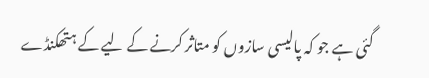گئی ہے جو کہ پالیسی سازوں کو متاثر کرنے کے لیے کے ہتھکنڈے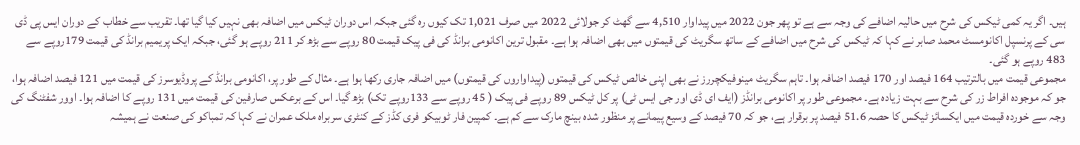ہیں۔ اگر یہ کمی ٹیکس کی شرح میں حالیہ اضافے کی وجہ سے ہے تو پھر جون 2022 میں پیداوار 4,510 سے گھٹ کر جولائی 2022 میں صرف 1,021 تک کیوں رہ گئی جبکہ اس دوران ٹیکس میں اضافہ بھی نہیں کیا گیا تھا۔ تقریب سے خطاب کے دوران ایس پی ڈی سی کے پرنسپل اکانومسٹ محمد صابر نے کہا کہ ٹیکس کی شرح میں اضافے کے ساتھ سگریٹ کی قیمتوں میں بھی اضافہ ہوا ہے۔ مقبول ترین اکانومی برانڈ کی فی پیک قیمت 80 روپے سے بڑھ کر 211 روپے ہو گئی، جبکہ ایک پریمیم برانڈ کی قیمت 179روپے سے 483 روپے ہو گئی۔
مجموعی قیمت میں بالترتیب 164 فیصد اور 170 فیصد اضافہ ہوا۔ تاہم سگریٹ مینوفیکچررز نے بھی اپنی خالص ٹیکس کی قیمتوں (پیداواروں کی قیمتوں) میں اضافہ جاری رکھا ہوا ہے۔ مثال کے طور پر، اکانومی برانڈ کے پروڈیوسرز کی قیمت میں 121 فیصد اضافہ ہوا، جو کہ موجودہ افراط زر کی شرح سے بہت زیادہ ہے۔ مجموعی طور پر اکانومی برانڈز (ایف ای ڈی اور جی ایس ٹی) پر کل ٹیکس 89 روپے فی پیک ( 45 روپے سے 133روپے تک) بڑھ گیا۔ اس کے برعکس صارفین کی قیمت میں 131 روپے کا اضافہ ہوا۔ اوور شفٹنگ کی وجہ سے خوردہ قیمت میں ایکسائز ٹیکس کا حصہ 51.6 فیصد پر برقرار ہے، جو کہ 70 فیصد کے وسیع پیمانے پر منظور شدہ بینچ مارک سے کم ہے۔ کمپین فار ٹوبیکو فری کڈز کے کنٹری سربراہ ملک عمران نے کہا کہ تمباکو کی صنعت نے ہمیشہ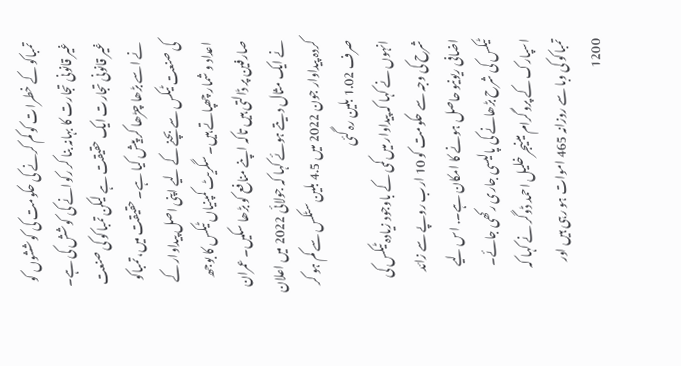تمباکو کے خطرات کو کم کرنے کی حکومت کی کوششوں کو غیر قانونی تجارت کا بہانہ بنا کر رکوانے کی کوشش کی ہے۔ غیر قانونی تجارت ایک حقیقت ہے لیکن تمباکو کی صنعت نے اسے بڑھا چڑھا کر پیش کیا ہے۔ حقیقت میں، تمباکو کی صنعت ٹیکس سے بچنے کے لیے اپنی اصل پیداوار کے اعداد و شمار چھپاتے ہیں۔ سگریٹ کمپنیاں ٹیکس کا بوجھ صارفین پر ڈالتی ہیں تاکہ اپنے منافع کو بڑھا سکیں۔ عمران نے ایک مثال دیتے ہوئے کہا کہ جولائی 2022 میں اعلان کردہ پیداوار جون 2022 میں 4.5 بلین سٹکس سے کم ہو کر صرف 1.02 بلین رہ گئی
انہوں نے کہا کہ پیداوار میں کمی کے باوجود زیادہ ٹیکس کی شرح کی وجہ سے حکومت کو 10 ارب روپے سے زائد اضافی ریونیو حاصل ہونے کا امکان ہے۔. اس لیے ٹیکس کی شرح بڑھانے کی پالیسی جاری رکھی جائے۔ اسپارک کے پروگرام مینیجر خلیل احمد ڈوگر نے کہا کہ تمباکو کی وبا سے روزانہ 465 اموات ہو رہی ہیں اور 1200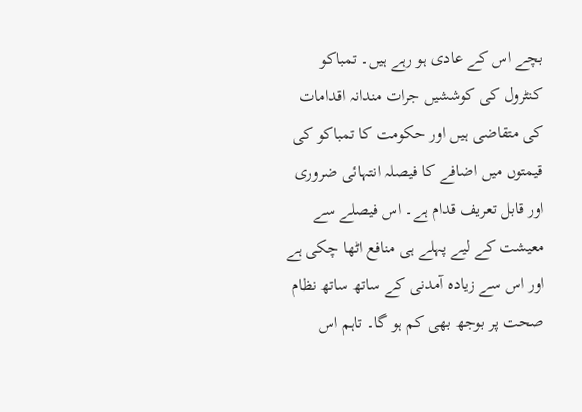بچے اس کے عادی ہو رہے ہیں۔ تمباکو کنٹرول کی کوششیں جرات مندانہ اقدامات کی متقاضی ہیں اور حکومت کا تمباکو کی قیمتوں میں اضافے کا فیصلہ انتہائی ضروری اور قابل تعریف قدام ہے۔ اس فیصلے سے معیشت کے لیے پہلے ہی منافع اٹھا چکی ہے اور اس سے زیادہ آمدنی کے ساتھ ساتھ نظام صحت پر بوجھ بھی کم ہو گا۔ تاہم اس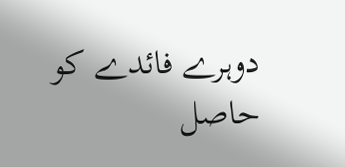دوہرے فائدے کو حاصل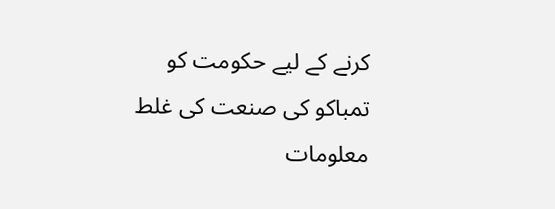کرنے کے لیے حکومت کو تمباکو کی صنعت کی غلط معلومات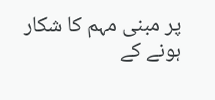پر مبنی مہم کا شکار ہونے کے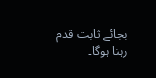بجائے ثابت قدم رہنا ہوگا۔